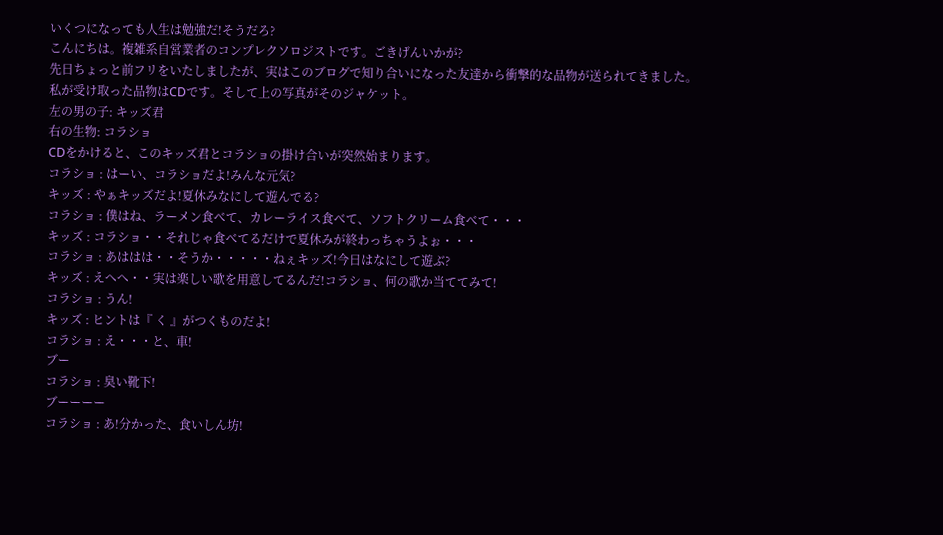いくつになっても人生は勉強だ!そうだろ?
こんにちは。複雑系自営業者のコンプレクソロジストです。ごきげんいかが?
先日ちょっと前フリをいたしましたが、実はこのブログで知り合いになった友達から衝撃的な品物が送られてきました。
私が受け取った品物はCDです。そして上の写真がそのジャケット。
左の男の子: キッズ君
右の生物: コラショ
CDをかけると、このキッズ君とコラショの掛け合いが突然始まります。
コラショ : はーい、コラショだよ!みんな元気?
キッズ : やぁキッズだよ!夏休みなにして遊んでる?
コラショ : 僕はね、ラーメン食べて、カレーライス食べて、ソフトクリーム食べて・・・
キッズ : コラショ・・それじゃ食べてるだけで夏休みが終わっちゃうよぉ・・・
コラショ : あははは・・そうか・・・・・ねぇキッズ!今日はなにして遊ぶ?
キッズ : えへへ・・実は楽しい歌を用意してるんだ!コラショ、何の歌か当ててみて!
コラショ : うん!
キッズ : ヒントは『 く 』がつくものだよ!
コラショ : え・・・と、車!
ブー
コラショ : 臭い靴下!
ブーーーー
コラショ : あ!分かった、食いしん坊!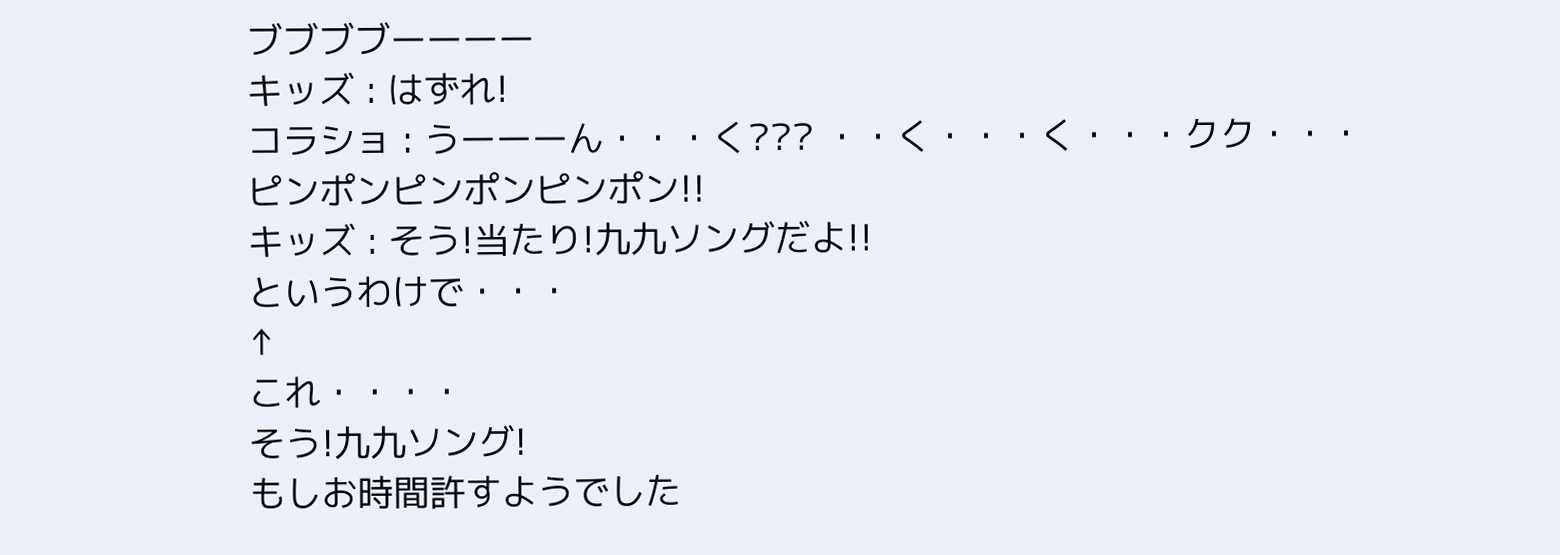ブブブブーーーー
キッズ : はずれ!
コラショ : うーーーん・・・く??? ・・く・・・く・・・クク・・・
ピンポンピンポンピンポン!!
キッズ : そう!当たり!九九ソングだよ!!
というわけで・・・
↑
これ・・・・
そう!九九ソング!
もしお時間許すようでした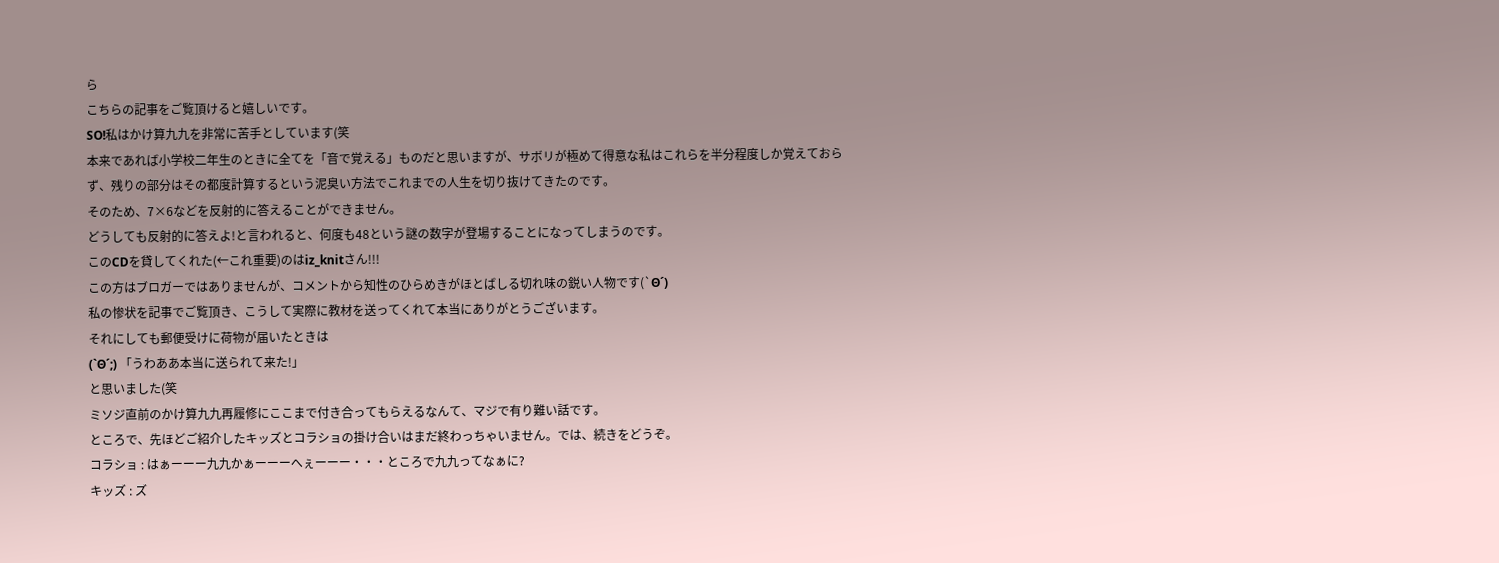ら
こちらの記事をご覧頂けると嬉しいです。
SO!私はかけ算九九を非常に苦手としています(笑
本来であれば小学校二年生のときに全てを「音で覚える」ものだと思いますが、サボリが極めて得意な私はこれらを半分程度しか覚えておらず、残りの部分はその都度計算するという泥臭い方法でこれまでの人生を切り抜けてきたのです。
そのため、7×6などを反射的に答えることができません。
どうしても反射的に答えよ!と言われると、何度も48という謎の数字が登場することになってしまうのです。
このCDを貸してくれた(←これ重要)のはiz_knitさん!!!
この方はブロガーではありませんが、コメントから知性のひらめきがほとばしる切れ味の鋭い人物です(`Θ´)
私の惨状を記事でご覧頂き、こうして実際に教材を送ってくれて本当にありがとうございます。
それにしても郵便受けに荷物が届いたときは
(`Θ´;) 「うわああ本当に送られて来た!」
と思いました(笑
ミソジ直前のかけ算九九再履修にここまで付き合ってもらえるなんて、マジで有り難い話です。
ところで、先ほどご紹介したキッズとコラショの掛け合いはまだ終わっちゃいません。では、続きをどうぞ。
コラショ : はぁーーー九九かぁーーーへぇーーー・・・ところで九九ってなぁに?
キッズ : ズ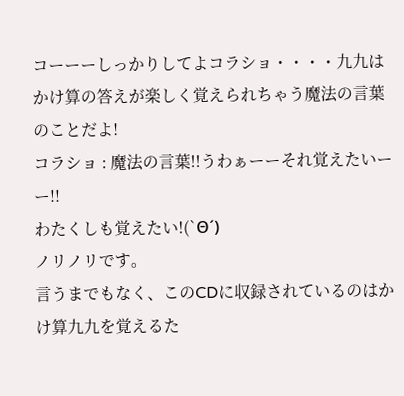コーーーしっかりしてよコラショ・・・・九九はかけ算の答えが楽しく覚えられちゃう魔法の言葉のことだよ!
コラショ : 魔法の言葉!!うわぁーーそれ覚えたいーー!!
わたくしも覚えたい!(`Θ´)
ノリノリです。
言うまでもなく、このCDに収録されているのはかけ算九九を覚えるた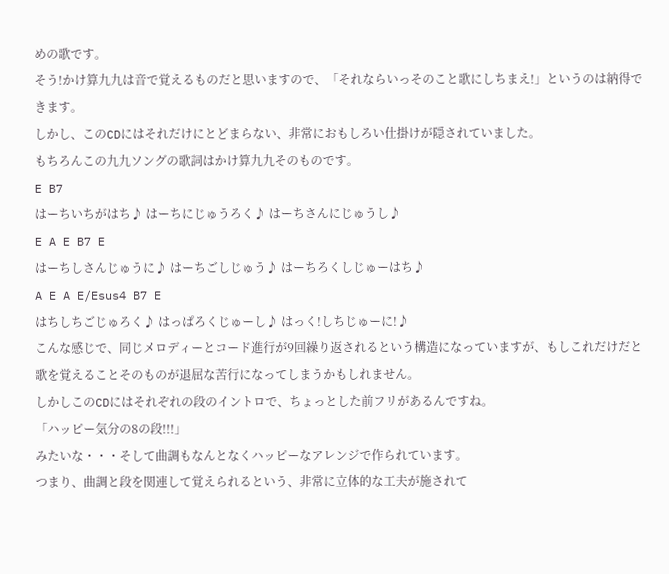めの歌です。
そう!かけ算九九は音で覚えるものだと思いますので、「それならいっそのこと歌にしちまえ!」というのは納得できます。
しかし、このCDにはそれだけにとどまらない、非常におもしろい仕掛けが隠されていました。
もちろんこの九九ソングの歌詞はかけ算九九そのものです。
E B7
はーちいちがはち♪ はーちにじゅうろく♪ はーちさんにじゅうし♪
E A E B7 E
はーちしさんじゅうに♪ はーちごしじゅう♪ はーちろくしじゅーはち♪
A E A E/Esus4 B7 E
はちしちごじゅろく♪ はっぱろくじゅーし♪ はっく!しちじゅーに!♪
こんな感じで、同じメロディーとコード進行が9回繰り返されるという構造になっていますが、もしこれだけだと歌を覚えることそのものが退屈な苦行になってしまうかもしれません。
しかしこのCDにはそれぞれの段のイントロで、ちょっとした前フリがあるんですね。
「ハッピー気分の8の段!!!」
みたいな・・・そして曲調もなんとなくハッピーなアレンジで作られています。
つまり、曲調と段を関連して覚えられるという、非常に立体的な工夫が施されて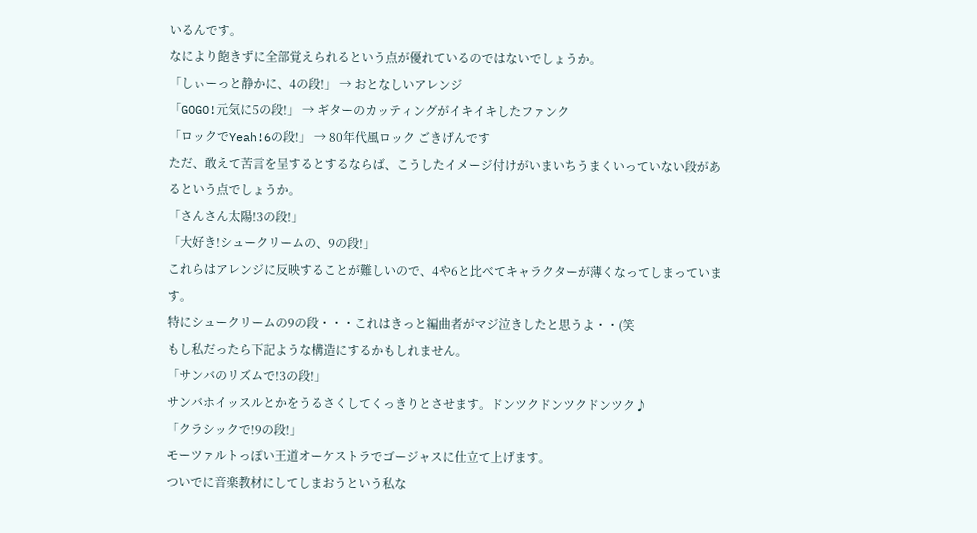いるんです。
なにより飽きずに全部覚えられるという点が優れているのではないでしょうか。
「しぃーっと静かに、4の段!」 → おとなしいアレンジ
「GOGO!元気に5の段!」 → ギターのカッティングがイキイキしたファンク
「ロックでYeah!6の段!」 → 80年代風ロック ごきげんです
ただ、敢えて苦言を呈するとするならば、こうしたイメージ付けがいまいちうまくいっていない段があるという点でしょうか。
「さんさん太陽!3の段!」
「大好き!シュークリームの、9の段!」
これらはアレンジに反映することが難しいので、4や6と比べてキャラクターが薄くなってしまっています。
特にシュークリームの9の段・・・これはきっと編曲者がマジ泣きしたと思うよ・・(笑
もし私だったら下記ような構造にするかもしれません。
「サンバのリズムで!3の段!」
サンバホイッスルとかをうるさくしてくっきりとさせます。ドンツクドンツクドンツク♪
「クラシックで!9の段!」
モーツァルトっぽい王道オーケストラでゴージャスに仕立て上げます。
ついでに音楽教材にしてしまおうという私な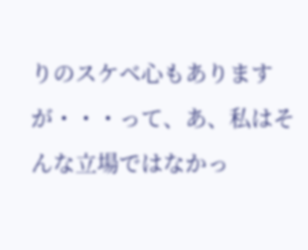りのスケベ心もありますが・・・って、あ、私はそんな立場ではなかっ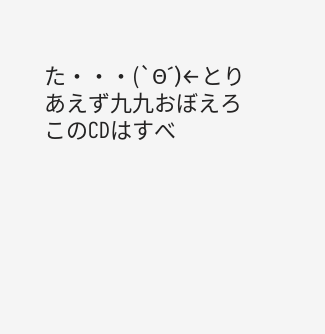た・・・(`Θ´)←とりあえず九九おぼえろ
このCDはすべ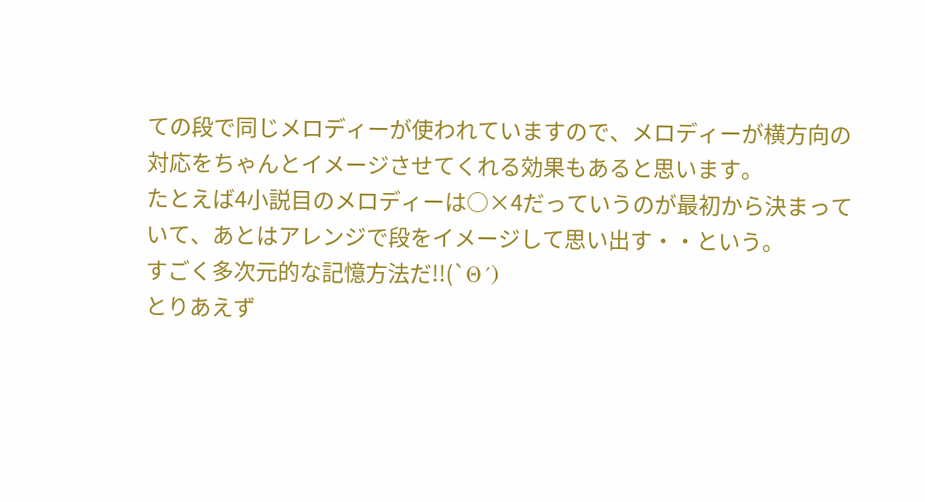ての段で同じメロディーが使われていますので、メロディーが横方向の対応をちゃんとイメージさせてくれる効果もあると思います。
たとえば4小説目のメロディーは○×4だっていうのが最初から決まっていて、あとはアレンジで段をイメージして思い出す・・という。
すごく多次元的な記憶方法だ!!(`Θ´)
とりあえず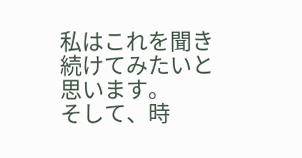私はこれを聞き続けてみたいと思います。
そして、時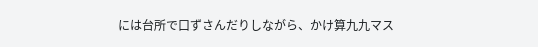には台所で口ずさんだりしながら、かけ算九九マス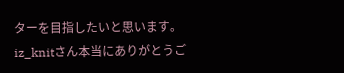ターを目指したいと思います。
iz_knitさん本当にありがとうご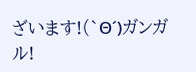ざいます!(`Θ´)ガンガル!